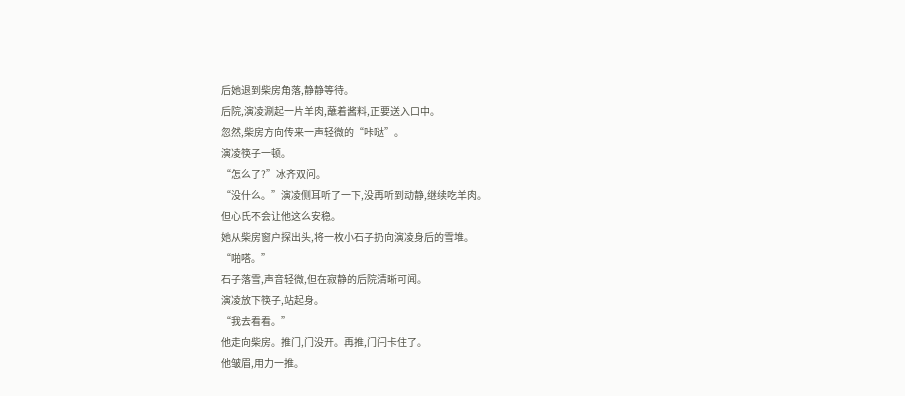后她退到柴房角落,静静等待。
后院,演凌涮起一片羊肉,蘸着酱料,正要送入口中。
忽然,柴房方向传来一声轻微的“咔哒”。
演凌筷子一顿。
“怎么了?”冰齐双问。
“没什么。”演凌侧耳听了一下,没再听到动静,继续吃羊肉。
但心氏不会让他这么安稳。
她从柴房窗户探出头,将一枚小石子扔向演凌身后的雪堆。
“啪嗒。”
石子落雪,声音轻微,但在寂静的后院清晰可闻。
演凌放下筷子,站起身。
“我去看看。”
他走向柴房。推门,门没开。再推,门闩卡住了。
他皱眉,用力一推。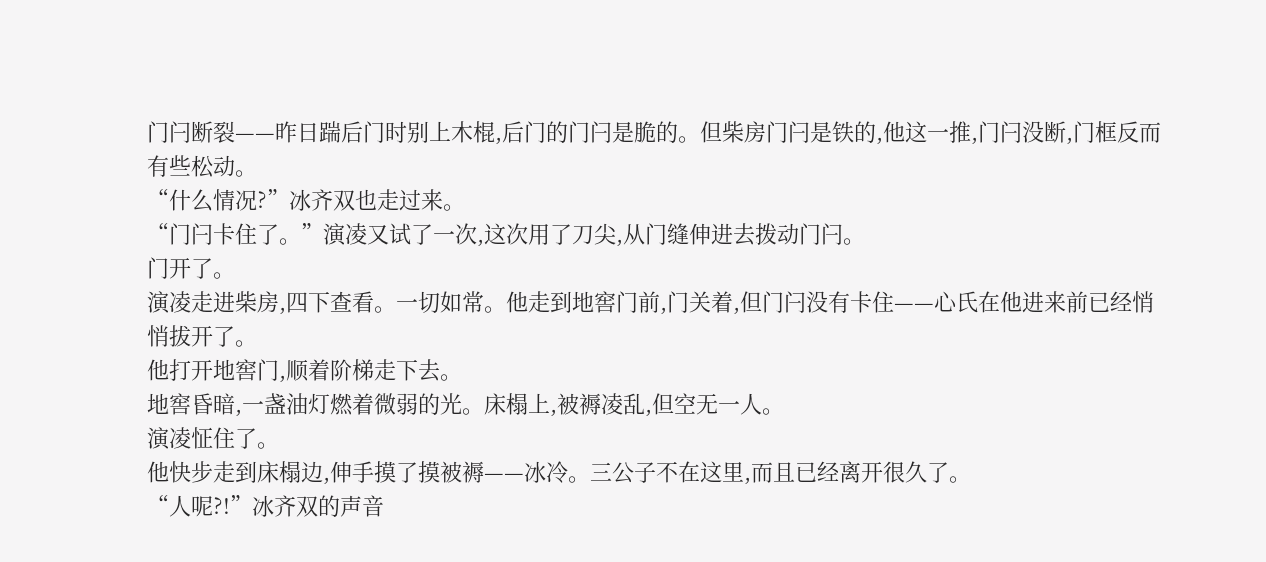门闩断裂——昨日踹后门时别上木棍,后门的门闩是脆的。但柴房门闩是铁的,他这一推,门闩没断,门框反而有些松动。
“什么情况?”冰齐双也走过来。
“门闩卡住了。”演凌又试了一次,这次用了刀尖,从门缝伸进去拨动门闩。
门开了。
演凌走进柴房,四下查看。一切如常。他走到地窖门前,门关着,但门闩没有卡住——心氏在他进来前已经悄悄拔开了。
他打开地窖门,顺着阶梯走下去。
地窖昏暗,一盏油灯燃着微弱的光。床榻上,被褥凌乱,但空无一人。
演凌怔住了。
他快步走到床榻边,伸手摸了摸被褥——冰冷。三公子不在这里,而且已经离开很久了。
“人呢?!”冰齐双的声音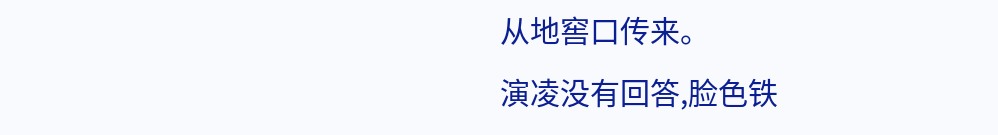从地窖口传来。
演凌没有回答,脸色铁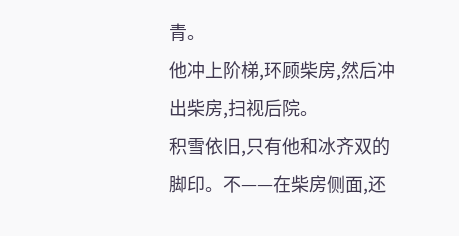青。
他冲上阶梯,环顾柴房,然后冲出柴房,扫视后院。
积雪依旧,只有他和冰齐双的脚印。不——在柴房侧面,还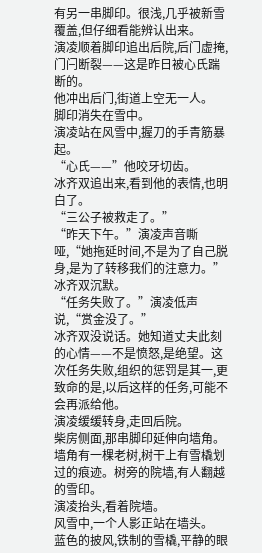有另一串脚印。很浅,几乎被新雪覆盖,但仔细看能辨认出来。
演凌顺着脚印追出后院,后门虚掩,门闩断裂——这是昨日被心氏踹断的。
他冲出后门,街道上空无一人。
脚印消失在雪中。
演凌站在风雪中,握刀的手青筋暴起。
“心氏——”他咬牙切齿。
冰齐双追出来,看到他的表情,也明白了。
“三公子被救走了。”
“昨天下午。”演凌声音嘶哑,“她拖延时间,不是为了自己脱身,是为了转移我们的注意力。”
冰齐双沉默。
“任务失败了。”演凌低声说,“赏金没了。”
冰齐双没说话。她知道丈夫此刻的心情——不是愤怒,是绝望。这次任务失败,组织的惩罚是其一,更致命的是,以后这样的任务,可能不会再派给他。
演凌缓缓转身,走回后院。
柴房侧面,那串脚印延伸向墙角。墙角有一棵老树,树干上有雪橇划过的痕迹。树旁的院墙,有人翻越的雪印。
演凌抬头,看着院墙。
风雪中,一个人影正站在墙头。
蓝色的披风,铁制的雪橇,平静的眼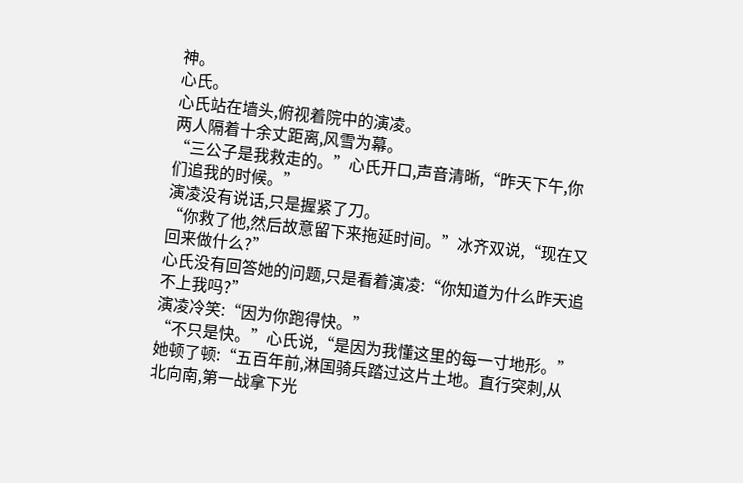神。
心氏。
心氏站在墙头,俯视着院中的演凌。
两人隔着十余丈距离,风雪为幕。
“三公子是我救走的。”心氏开口,声音清晰,“昨天下午,你们追我的时候。”
演凌没有说话,只是握紧了刀。
“你救了他,然后故意留下来拖延时间。”冰齐双说,“现在又回来做什么?”
心氏没有回答她的问题,只是看着演凌:“你知道为什么昨天追不上我吗?”
演凌冷笑:“因为你跑得快。”
“不只是快。”心氏说,“是因为我懂这里的每一寸地形。”
她顿了顿:“五百年前,淋国骑兵踏过这片土地。直行突刺,从北向南,第一战拿下光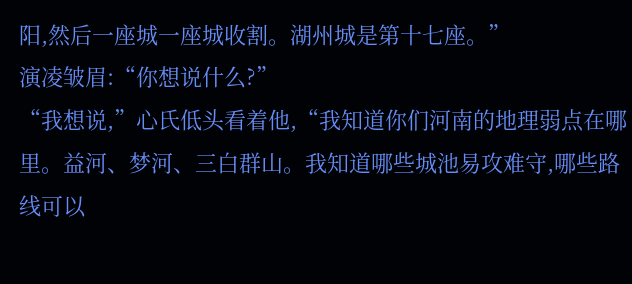阳,然后一座城一座城收割。湖州城是第十七座。”
演凌皱眉:“你想说什么?”
“我想说,”心氏低头看着他,“我知道你们河南的地理弱点在哪里。益河、梦河、三白群山。我知道哪些城池易攻难守,哪些路线可以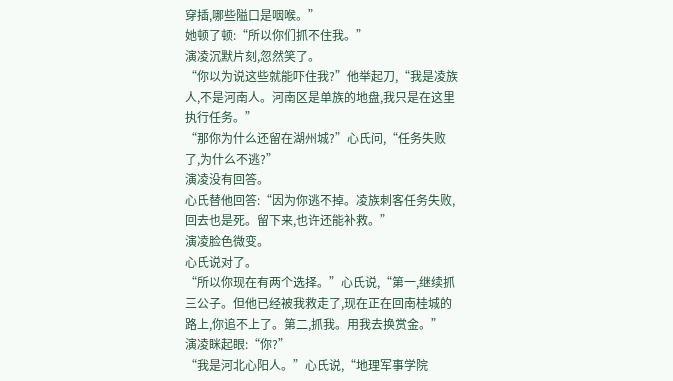穿插,哪些隘口是咽喉。”
她顿了顿:“所以你们抓不住我。”
演凌沉默片刻,忽然笑了。
“你以为说这些就能吓住我?”他举起刀,“我是凌族人,不是河南人。河南区是单族的地盘,我只是在这里执行任务。”
“那你为什么还留在湖州城?”心氏问,“任务失败了,为什么不逃?”
演凌没有回答。
心氏替他回答:“因为你逃不掉。凌族刺客任务失败,回去也是死。留下来,也许还能补救。”
演凌脸色微变。
心氏说对了。
“所以你现在有两个选择。”心氏说,“第一,继续抓三公子。但他已经被我救走了,现在正在回南桂城的路上,你追不上了。第二,抓我。用我去换赏金。”
演凌眯起眼:“你?”
“我是河北心阳人。”心氏说,“地理军事学院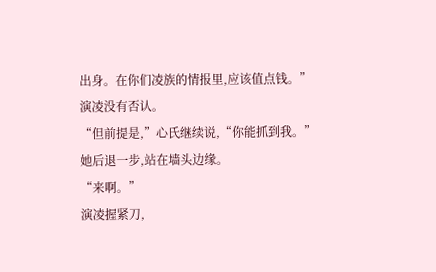出身。在你们凌族的情报里,应该值点钱。”
演凌没有否认。
“但前提是,”心氏继续说,“你能抓到我。”
她后退一步,站在墙头边缘。
“来啊。”
演凌握紧刀,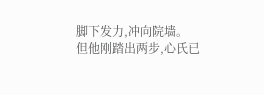脚下发力,冲向院墙。
但他刚踏出两步,心氏已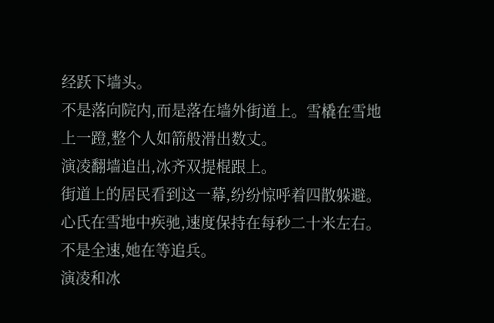经跃下墙头。
不是落向院内,而是落在墙外街道上。雪橇在雪地上一蹬,整个人如箭般滑出数丈。
演凌翻墙追出,冰齐双提棍跟上。
街道上的居民看到这一幕,纷纷惊呼着四散躲避。
心氏在雪地中疾驰,速度保持在每秒二十米左右。不是全速,她在等追兵。
演凌和冰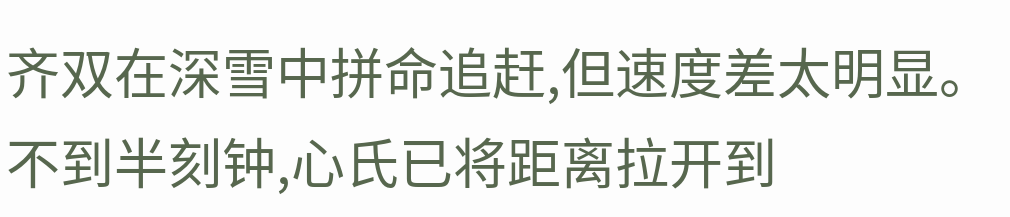齐双在深雪中拼命追赶,但速度差太明显。不到半刻钟,心氏已将距离拉开到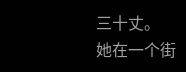三十丈。
她在一个街